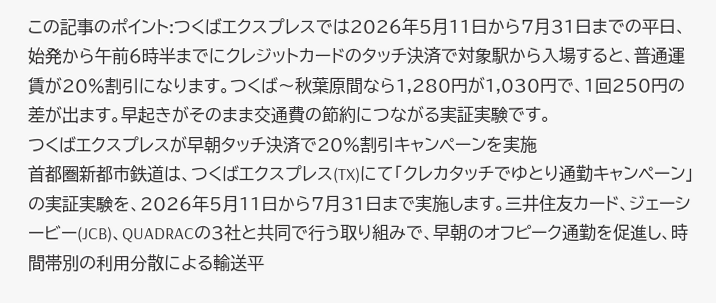この記事のポイント:つくばエクスプレスでは2026年5月11日から7月31日までの平日、始発から午前6時半までにクレジットカードのタッチ決済で対象駅から入場すると、普通運賃が20%割引になります。つくば〜秋葉原間なら1,280円が1,030円で、1回250円の差が出ます。早起きがそのまま交通費の節約につながる実証実験です。
つくばエクスプレスが早朝タッチ決済で20%割引キャンペーンを実施
首都圏新都市鉄道は、つくばエクスプレス(TX)にて「クレカタッチでゆとり通勤キャンペーン」の実証実験を、2026年5月11日から7月31日まで実施します。三井住友カード、ジェーシービー(JCB)、QUADRACの3社と共同で行う取り組みで、早朝のオフピーク通勤を促進し、時間帯別の利用分散による輸送平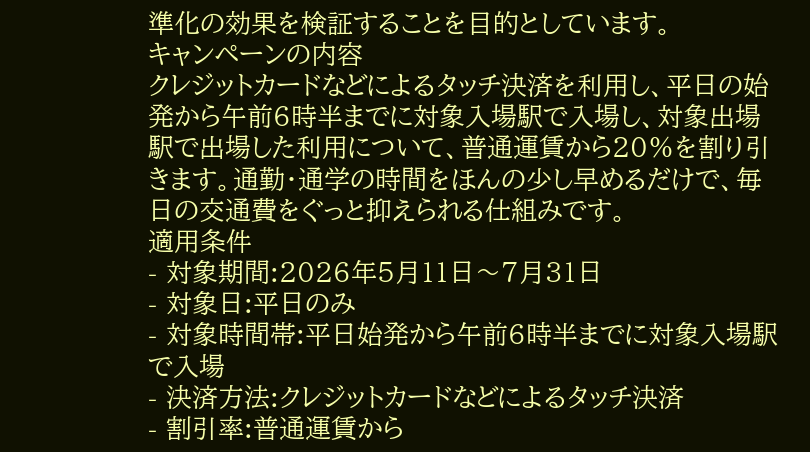準化の効果を検証することを目的としています。
キャンペーンの内容
クレジットカードなどによるタッチ決済を利用し、平日の始発から午前6時半までに対象入場駅で入場し、対象出場駅で出場した利用について、普通運賃から20%を割り引きます。通勤・通学の時間をほんの少し早めるだけで、毎日の交通費をぐっと抑えられる仕組みです。
適用条件
- 対象期間:2026年5月11日〜7月31日
- 対象日:平日のみ
- 対象時間帯:平日始発から午前6時半までに対象入場駅で入場
- 決済方法:クレジットカードなどによるタッチ決済
- 割引率:普通運賃から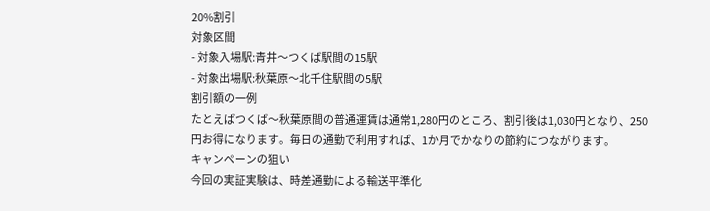20%割引
対象区間
- 対象入場駅:青井〜つくば駅間の15駅
- 対象出場駅:秋葉原〜北千住駅間の5駅
割引額の一例
たとえばつくば〜秋葉原間の普通運賃は通常1,280円のところ、割引後は1,030円となり、250円お得になります。毎日の通勤で利用すれば、1か月でかなりの節約につながります。
キャンペーンの狙い
今回の実証実験は、時差通勤による輸送平準化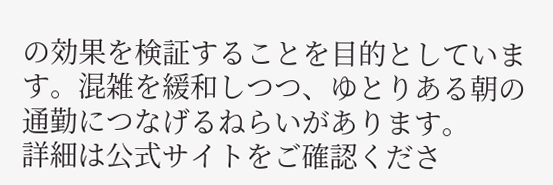の効果を検証することを目的としています。混雑を緩和しつつ、ゆとりある朝の通勤につなげるねらいがあります。
詳細は公式サイトをご確認くださ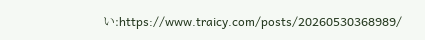い:https://www.traicy.com/posts/20260530368989/